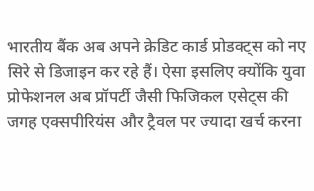भारतीय बैंक अब अपने क्रेडिट कार्ड प्रोडक्ट्स को नए सिरे से डिजाइन कर रहे हैं। ऐसा इसलिए क्योंकि युवा प्रोफेशनल अब प्रॉपर्टी जैसी फिजिकल एसेट्स की जगह एक्सपीरियंस और ट्रैवल पर ज्यादा खर्च करना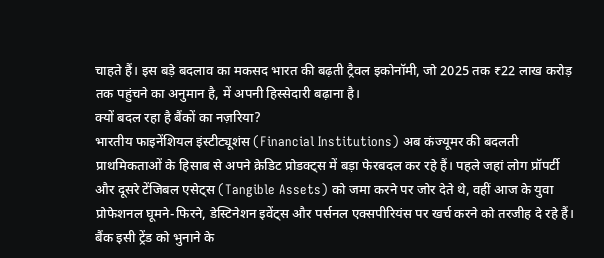चाहते हैं। इस बड़े बदलाव का मकसद भारत की बढ़ती ट्रैवल इकोनॉमी, जो 2025 तक ₹22 लाख करोड़ तक पहुंचने का अनुमान है, में अपनी हिस्सेदारी बढ़ाना है।
क्यों बदल रहा है बैंकों का नज़रिया?
भारतीय फाइनेंशियल इंस्टीट्यूशंस (Financial Institutions) अब कंज्यूमर की बदलती प्राथमिकताओं के हिसाब से अपने क्रेडिट प्रोडक्ट्स में बड़ा फेरबदल कर रहे हैं। पहले जहां लोग प्रॉपर्टी और दूसरे टेंजिबल एसेट्स (Tangible Assets) को जमा करने पर जोर देते थे, वहीं आज के युवा प्रोफेशनल घूमने-फिरने, डेस्टिनेशन इवेंट्स और पर्सनल एक्सपीरियंस पर खर्च करने को तरजीह दे रहे हैं। बैंक इसी ट्रेंड को भुनाने के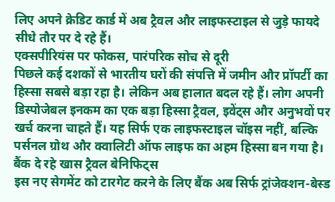लिए अपने क्रेडिट कार्ड में अब ट्रैवल और लाइफस्टाइल से जुड़े फायदे सीधे तौर पर दे रहे हैं।
एक्सपीरियंस पर फोकस, पारंपरिक सोच से दूरी
पिछले कई दशकों से भारतीय घरों की संपत्ति में जमीन और प्रॉपर्टी का हिस्सा सबसे बड़ा रहा है। लेकिन अब हालात बदल रहे हैं। लोग अपनी डिस्पोजेबल इनकम का एक बड़ा हिस्सा ट्रैवल, इवेंट्स और अनुभवों पर खर्च करना चाहते हैं। यह सिर्फ एक लाइफस्टाइल चॉइस नहीं, बल्कि पर्सनल ग्रोथ और क्वालिटी ऑफ लाइफ का अहम हिस्सा बन गया है।
बैंक दे रहे खास ट्रैवल बेनिफिट्स
इस नए सेगमेंट को टारगेट करने के लिए बैंक अब सिर्फ ट्रांजेक्शन-बेस्ड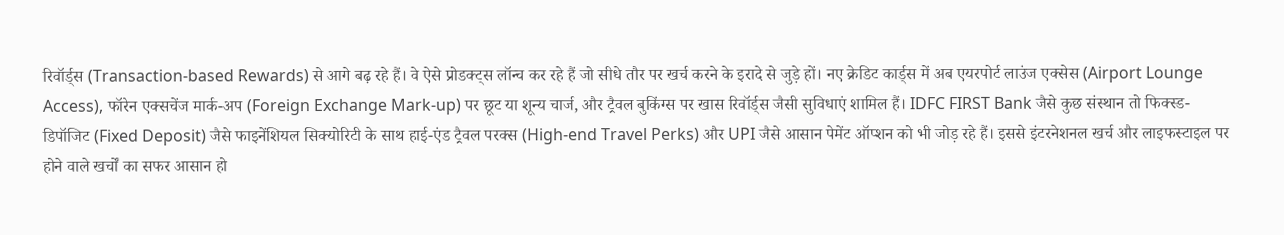रिवॉर्ड्स (Transaction-based Rewards) से आगे बढ़ रहे हैं। वे ऐसे प्रोडक्ट्स लॉन्च कर रहे हैं जो सीधे तौर पर खर्च करने के इरादे से जुड़े हों। नए क्रेडिट कार्ड्स में अब एयरपोर्ट लाउंज एक्सेस (Airport Lounge Access), फॉरेन एक्सचेंज मार्क-अप (Foreign Exchange Mark-up) पर छूट या शून्य चार्ज, और ट्रैवल बुकिंग्स पर खास रिवॉर्ड्स जैसी सुविधाएं शामिल हैं। IDFC FIRST Bank जैसे कुछ संस्थान तो फिक्स्ड-डिपॉजिट (Fixed Deposit) जैसे फाइनेंशियल सिक्योरिटी के साथ हाई-एंड ट्रैवल परक्स (High-end Travel Perks) और UPI जैसे आसान पेमेंट ऑप्शन को भी जोड़ रहे हैं। इससे इंटरनेशनल खर्च और लाइफस्टाइल पर होने वाले खर्चों का सफर आसान हो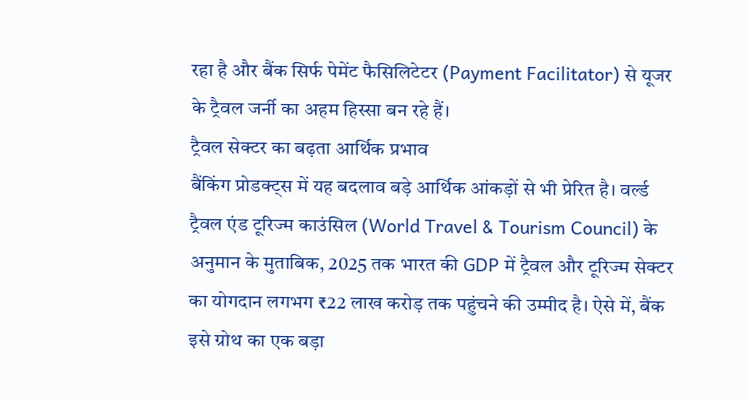रहा है और बैंक सिर्फ पेमेंट फैसिलिटेटर (Payment Facilitator) से यूजर के ट्रैवल जर्नी का अहम हिस्सा बन रहे हैं।
ट्रैवल सेक्टर का बढ़ता आर्थिक प्रभाव
बैंकिंग प्रोडक्ट्स में यह बदलाव बड़े आर्थिक आंकड़ों से भी प्रेरित है। वर्ल्ड ट्रैवल एंड टूरिज्म काउंसिल (World Travel & Tourism Council) के अनुमान के मुताबिक, 2025 तक भारत की GDP में ट्रैवल और टूरिज्म सेक्टर का योगदान लगभग ₹22 लाख करोड़ तक पहुंचने की उम्मीद है। ऐसे में, बैंक इसे ग्रोथ का एक बड़ा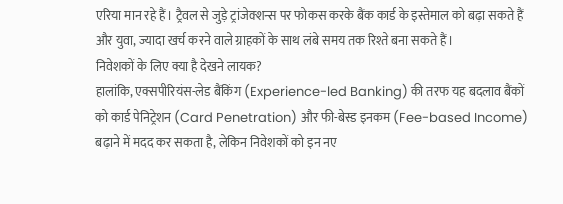एरिया मान रहे हैं। ट्रैवल से जुड़े ट्रांजेक्शन्स पर फोकस करके बैंक कार्ड के इस्तेमाल को बढ़ा सकते हैं और युवा, ज्यादा खर्च करने वाले ग्राहकों के साथ लंबे समय तक रिश्ते बना सकते हैं।
निवेशकों के लिए क्या है देखने लायक?
हालांकि, एक्सपीरियंस-लेड बैंकिंग (Experience-led Banking) की तरफ यह बदलाव बैंकों को कार्ड पेनिट्रेशन (Card Penetration) और फी-बेस्ड इनकम (Fee-based Income) बढ़ाने में मदद कर सकता है, लेकिन निवेशकों को इन नए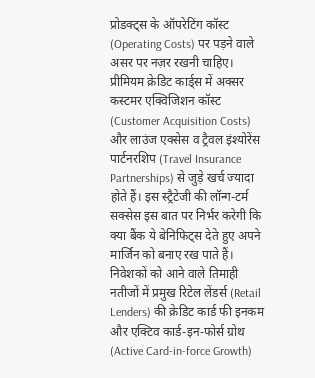प्रोडक्ट्स के ऑपरेटिंग कॉस्ट (Operating Costs) पर पड़ने वाले असर पर नज़र रखनी चाहिए। प्रीमियम क्रेडिट कार्ड्स में अक्सर कस्टमर एक्विजिशन कॉस्ट (Customer Acquisition Costs) और लाउंज एक्सेस व ट्रैवल इंश्योरेंस पार्टनरशिप (Travel Insurance Partnerships) से जुड़े खर्च ज्यादा होते हैं। इस स्ट्रैटेजी की लॉन्ग-टर्म सक्सेस इस बात पर निर्भर करेगी कि क्या बैंक ये बेनिफिट्स देते हुए अपने मार्जिन को बनाए रख पाते हैं। निवेशकों को आने वाले तिमाही नतीजों में प्रमुख रिटेल लेंडर्स (Retail Lenders) की क्रेडिट कार्ड फी इनकम और एक्टिव कार्ड-इन-फोर्स ग्रोथ (Active Card-in-force Growth)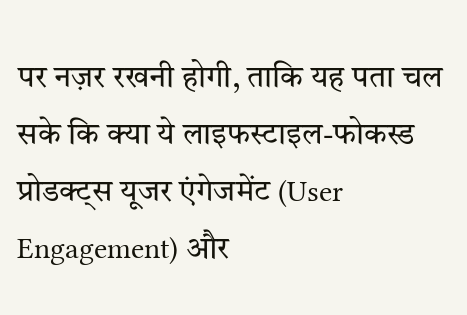पर नज़र रखनी होगी, ताकि यह पता चल सके कि क्या ये लाइफस्टाइल-फोकस्ड प्रोडक्ट्स यूजर एंगेजमेंट (User Engagement) और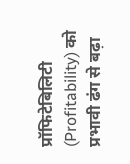प्रॉफिटेबिलिटी (Profitability) को प्रभावी ढंग से बढ़ा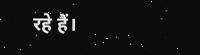रहे हैं।